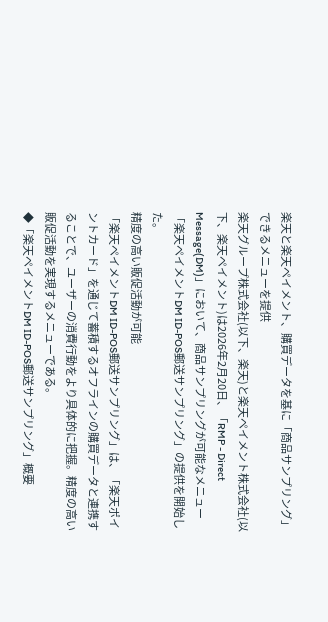楽天と楽天ペイメント、購買データを基に「商品サンプリング」できるメニューを提供
楽天グループ株式会社(以下、楽天)と楽天ペイメント株式会社(以下、楽天ペイメント)は2026年2月20日、「RMP - Direct Message(DM)」において、商品サンプリングが可能なメニュー「楽天ペイメントDM ID-POS郵送サンプリング」の提供を開始した。
精度の高い販促活動が可能
「楽天ペイメントDM ID-POS郵送サンプリング」は、「楽天ポイントカード」を通じて蓄積するオフラインの購買データと連携することで、ユーザーの消費行動をより具体的に把握。精度の高い販促活動を実現するメニューである。
◆「楽天ペイメントDM ID-POS郵送サンプリング」概要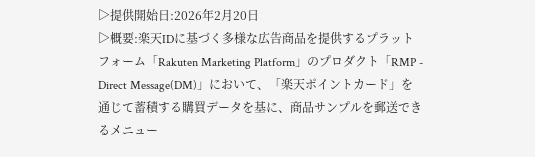▷提供開始日:2026年2月20日
▷概要:楽天IDに基づく多様な広告商品を提供するプラットフォーム「Rakuten Marketing Platform」のプロダクト「RMP - Direct Message(DM)」において、「楽天ポイントカード」を通じて蓄積する購買データを基に、商品サンプルを郵送できるメニュー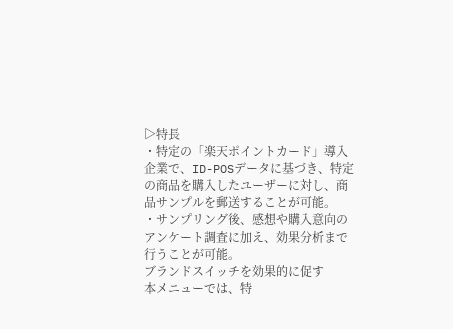▷特長
・特定の「楽天ポイントカード」導入企業で、ID-POSデータに基づき、特定の商品を購入したユーザーに対し、商品サンプルを郵送することが可能。
・サンプリング後、感想や購入意向のアンケート調査に加え、効果分析まで行うことが可能。
ブランドスイッチを効果的に促す
本メニューでは、特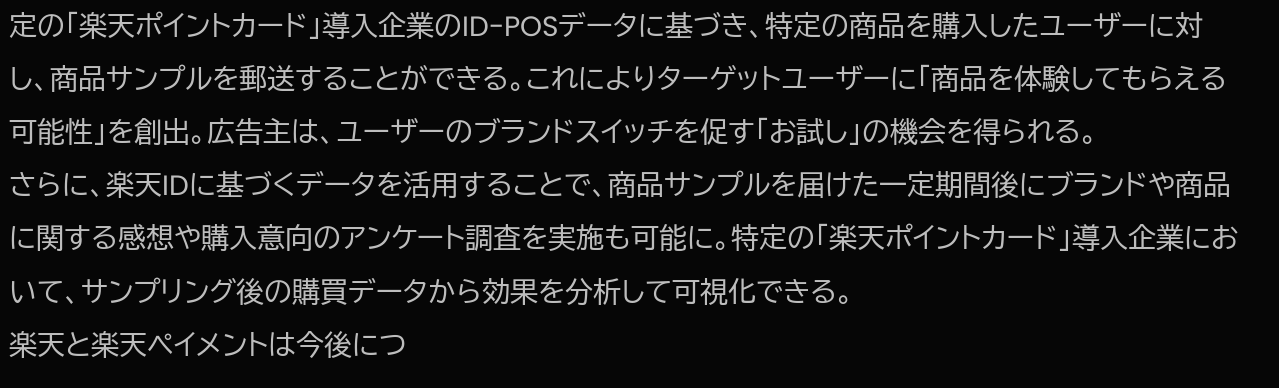定の「楽天ポイントカード」導入企業のID-POSデータに基づき、特定の商品を購入したユーザーに対し、商品サンプルを郵送することができる。これによりターゲットユーザーに「商品を体験してもらえる可能性」を創出。広告主は、ユーザーのブランドスイッチを促す「お試し」の機会を得られる。
さらに、楽天IDに基づくデータを活用することで、商品サンプルを届けた一定期間後にブランドや商品に関する感想や購入意向のアンケート調査を実施も可能に。特定の「楽天ポイントカード」導入企業において、サンプリング後の購買データから効果を分析して可視化できる。
楽天と楽天ペイメントは今後につ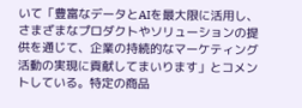いて「豊富なデータとAIを最大限に活用し、さまざまなプロダクトやソリューションの提供を通じて、企業の持続的なマーケティング活動の実現に貢献してまいります」とコメントしている。特定の商品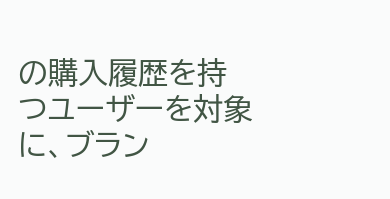の購入履歴を持つユーザーを対象に、ブラン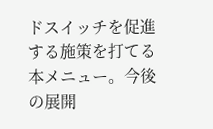ドスイッチを促進する施策を打てる本メニュー。今後の展開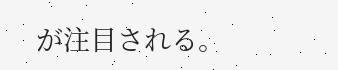が注目される。